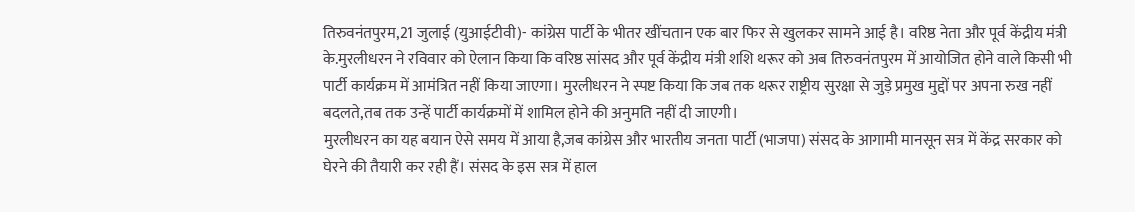तिरुवनंतपुरम,21 जुलाई (युआईटीवी)- कांग्रेस पार्टी के भीतर खींचतान एक बार फिर से खुलकर सामने आई है। वरिष्ठ नेता और पूर्व केंद्रीय मंत्री के.मुरलीधरन ने रविवार को ऐलान किया कि वरिष्ठ सांसद और पूर्व केंद्रीय मंत्री शशि थरूर को अब तिरुवनंतपुरम में आयोजित होने वाले किसी भी पार्टी कार्यक्रम में आमंत्रित नहीं किया जाएगा। मुरलीधरन ने स्पष्ट किया कि जब तक थरूर राष्ट्रीय सुरक्षा से जुड़े प्रमुख मुद्दों पर अपना रुख नहीं बदलते,तब तक उन्हें पार्टी कार्यक्रमों में शामिल होने की अनुमति नहीं दी जाएगी।
मुरलीधरन का यह बयान ऐसे समय में आया है,जब कांग्रेस और भारतीय जनता पार्टी (भाजपा) संसद के आगामी मानसून सत्र में केंद्र सरकार को घेरने की तैयारी कर रही हैं। संसद के इस सत्र में हाल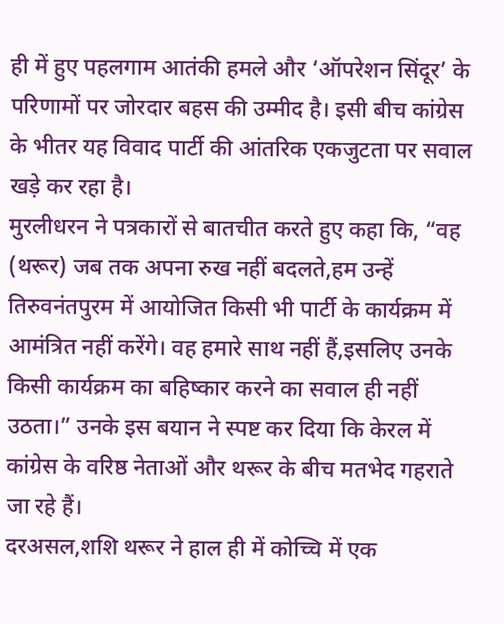ही में हुए पहलगाम आतंकी हमले और ‘ऑपरेशन सिंदूर’ के परिणामों पर जोरदार बहस की उम्मीद है। इसी बीच कांग्रेस के भीतर यह विवाद पार्टी की आंतरिक एकजुटता पर सवाल खड़े कर रहा है।
मुरलीधरन ने पत्रकारों से बातचीत करते हुए कहा कि, “वह (थरूर) जब तक अपना रुख नहीं बदलते,हम उन्हें तिरुवनंतपुरम में आयोजित किसी भी पार्टी के कार्यक्रम में आमंत्रित नहीं करेंगे। वह हमारे साथ नहीं हैं,इसलिए उनके किसी कार्यक्रम का बहिष्कार करने का सवाल ही नहीं उठता।” उनके इस बयान ने स्पष्ट कर दिया कि केरल में कांग्रेस के वरिष्ठ नेताओं और थरूर के बीच मतभेद गहराते जा रहे हैं।
दरअसल,शशि थरूर ने हाल ही में कोच्चि में एक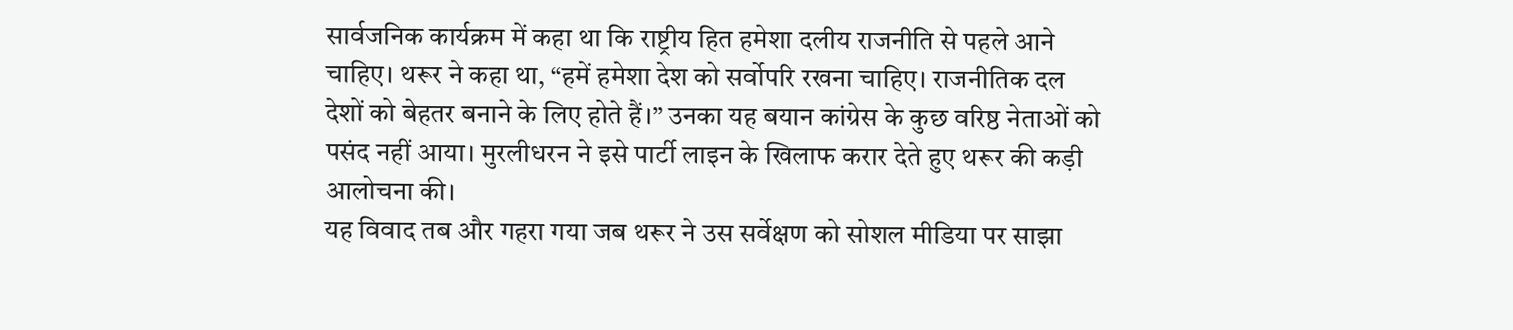सार्वजनिक कार्यक्रम में कहा था कि राष्ट्रीय हित हमेशा दलीय राजनीति से पहले आने चाहिए। थरूर ने कहा था, “हमें हमेशा देश को सर्वोपरि रखना चाहिए। राजनीतिक दल देशों को बेहतर बनाने के लिए होते हैं।” उनका यह बयान कांग्रेस के कुछ वरिष्ठ नेताओं को पसंद नहीं आया। मुरलीधरन ने इसे पार्टी लाइन के खिलाफ करार देते हुए थरूर की कड़ी आलोचना की।
यह विवाद तब और गहरा गया जब थरूर ने उस सर्वेक्षण को सोशल मीडिया पर साझा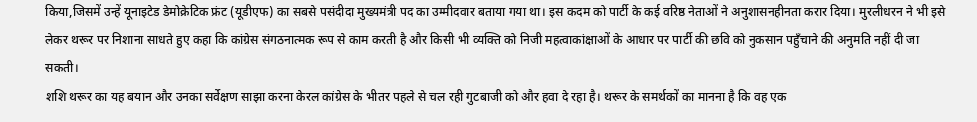किया,जिसमें उन्हें यूनाइटेड डेमोक्रेटिक फ्रंट (यूडीएफ) का सबसे पसंदीदा मुख्यमंत्री पद का उम्मीदवार बताया गया था। इस कदम को पार्टी के कई वरिष्ठ नेताओं ने अनुशासनहीनता करार दिया। मुरलीधरन ने भी इसे लेकर थरूर पर निशाना साधते हुए कहा कि कांग्रेस संगठनात्मक रूप से काम करती है और किसी भी व्यक्ति को निजी महत्वाकांक्षाओं के आधार पर पार्टी की छवि को नुकसान पहुँचाने की अनुमति नहीं दी जा सकती।
शशि थरूर का यह बयान और उनका सर्वेक्षण साझा करना केरल कांग्रेस के भीतर पहले से चल रही गुटबाजी को और हवा दे रहा है। थरूर के समर्थकों का मानना है कि वह एक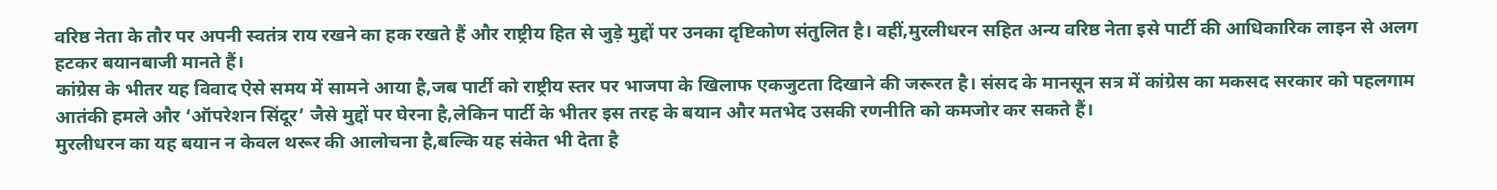वरिष्ठ नेता के तौर पर अपनी स्वतंत्र राय रखने का हक रखते हैं और राष्ट्रीय हित से जुड़े मुद्दों पर उनका दृष्टिकोण संतुलित है। वहीं,मुरलीधरन सहित अन्य वरिष्ठ नेता इसे पार्टी की आधिकारिक लाइन से अलग हटकर बयानबाजी मानते हैं।
कांग्रेस के भीतर यह विवाद ऐसे समय में सामने आया है,जब पार्टी को राष्ट्रीय स्तर पर भाजपा के खिलाफ एकजुटता दिखाने की जरूरत है। संसद के मानसून सत्र में कांग्रेस का मकसद सरकार को पहलगाम आतंकी हमले और ‘ऑपरेशन सिंदूर’ जैसे मुद्दों पर घेरना है,लेकिन पार्टी के भीतर इस तरह के बयान और मतभेद उसकी रणनीति को कमजोर कर सकते हैं।
मुरलीधरन का यह बयान न केवल थरूर की आलोचना है,बल्कि यह संकेत भी देता है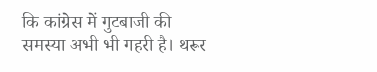कि कांग्रेस में गुटबाजी की समस्या अभी भी गहरी है। थरूर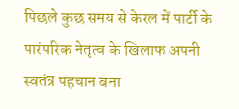पिछले कुछ समय से केरल में पार्टी के पारंपरिक नेतृत्व के खिलाफ अपनी स्वतंत्र पहचान बना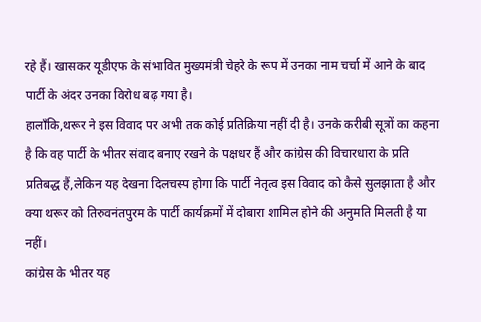रहे हैं। खासकर यूडीएफ के संभावित मुख्यमंत्री चेहरे के रूप में उनका नाम चर्चा में आने के बाद पार्टी के अंदर उनका विरोध बढ़ गया है।
हालाँकि,थरूर ने इस विवाद पर अभी तक कोई प्रतिक्रिया नहीं दी है। उनके करीबी सूत्रों का कहना है कि वह पार्टी के भीतर संवाद बनाए रखने के पक्षधर हैं और कांग्रेस की विचारधारा के प्रति प्रतिबद्ध हैं,लेकिन यह देखना दिलचस्प होगा कि पार्टी नेतृत्व इस विवाद को कैसे सुलझाता है और क्या थरूर को तिरुवनंतपुरम के पार्टी कार्यक्रमों में दोबारा शामिल होने की अनुमति मिलती है या नहीं।
कांग्रेस के भीतर यह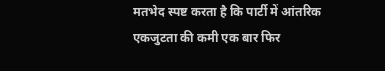मतभेद स्पष्ट करता है कि पार्टी में आंतरिक एकजुटता की कमी एक बार फिर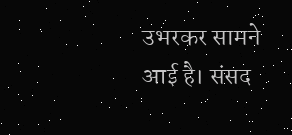उभरकर सामने आई है। संसद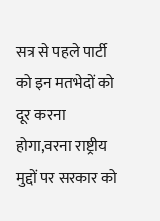सत्र से पहले पार्टी को इन मतभेदों को दूर करना होगा,वरना राष्ट्रीय मुद्दों पर सरकार को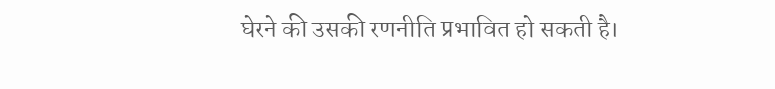घेरने की उसकी रणनीति प्रभावित हो सकती है।